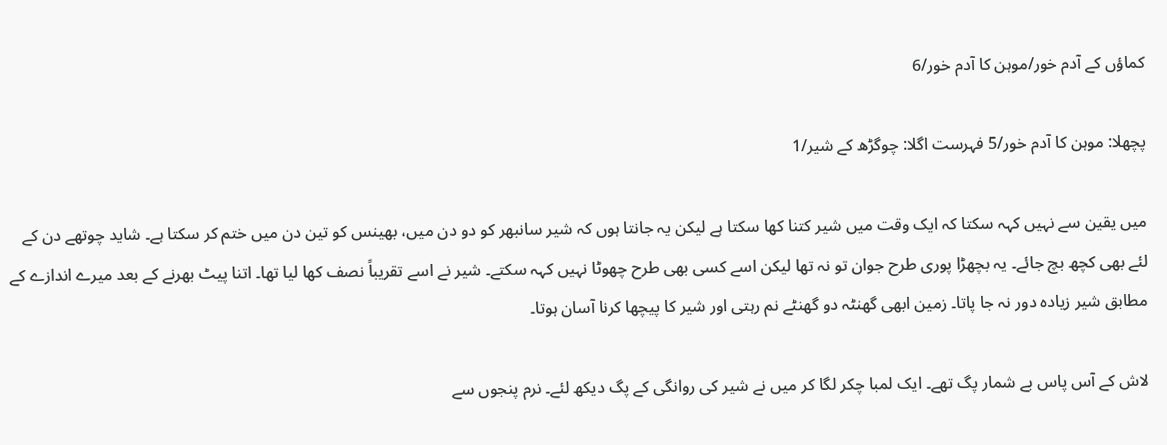کماؤں کے آدم خور/موہن کا آدم خور/6

پچھلا: موہن کا آدم خور/5 فہرست اگلا: چوگڑھ کے شیر/1

میں یقین سے نہیں کہہ سکتا کہ ایک وقت میں شیر کتنا کھا سکتا ہے لیکن یہ جانتا ہوں کہ شیر سانبھر کو دو دن میں، بھینس کو تین دن میں ختم کر سکتا ہے۔ شاید چوتھے دن کے لئے بھی کچھ بچ جائے۔ یہ بچھڑا پوری طرح جوان تو نہ تھا لیکن اسے کسی بھی طرح چھوٹا نہیں کہہ سکتے۔ شیر نے اسے تقریباً نصف کھا لیا تھا۔ اتنا پیٹ بھرنے کے بعد میرے اندازے کے مطابق شیر زیادہ دور نہ جا پاتا۔ زمین ابھی گھنٹہ دو گھنٹے نم رہتی اور شیر کا پیچھا کرنا آسان ہوتا۔

لاش کے آس پاس بے شمار پگ تھے۔ ایک لمبا چکر لگا کر میں نے شیر کی روانگی کے پگ دیکھ لئے۔ نرم پنجوں سے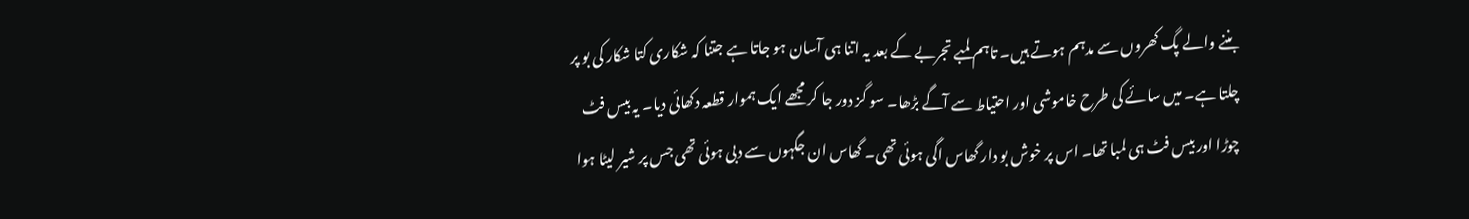بننے والے پگ کھروں سے مدہم ہوتے ہیں۔ تاہم لمبے تجربے کے بعد یہ اتنا ہی آسان ہو جاتا ہے جتنا کہ شکاری کتا شکار کی بو پر چلتا ہے۔ میں سائے کی طرح خاموشی اور احتیاط سے آگے بڑھا۔ سو گز دور جا کر مجھے ایک ہموار قطعہ دکھائی دیا۔ یہ بیس فٹ چوڑا اور بیس فٹ ہی لمبا تھا۔ اس پر خوش بو دار گھاس اگی ہوئی تھی۔ گھاس ان جگہوں سے دبی ہوئی تھی جس پر شیر لیٹا ہوا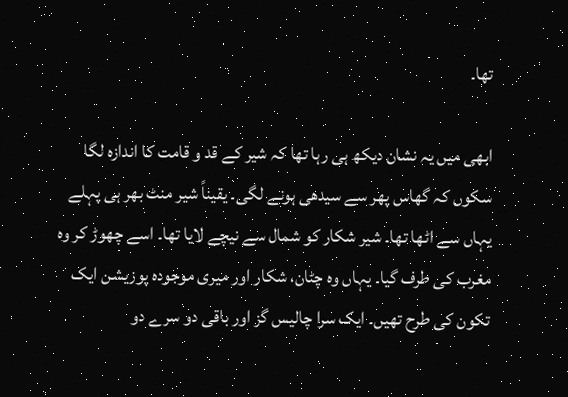تھا۔

ابھی میں یہ نشان دیکھ ہی رہا تھا کہ شیر کے قد و قامت کا اندازہ لگا سکوں کہ گھاس پھر سے سیدھی ہونے لگی۔ یقیناً شیر منٹ بھر ہی پہلے یہاں سے اٹھا تھا۔ شیر شکار کو شمال سے نیچے لایا تھا۔ اسے چھوڑ کر وہ مغرب کی طرف گیا۔ یہاں وہ چٹان، شکار اور میری موجودہ پوزیشن ایک تکون کی طرح تھیں۔ ایک سرا چالیس گز اور باقی دو سرے دو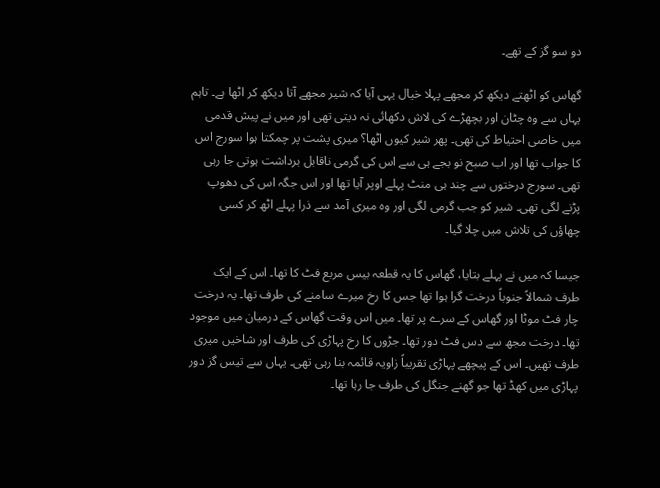دو سو گز کے تھے۔

گھاس کو اٹھتے دیکھ کر مجھے پہلا خیال یہی آیا کہ شیر مجھے آتا دیکھ کر اٹھا ہے۔ تاہم یہاں سے وہ چٹان اور بچھڑے کی لاش دکھائی نہ دیتی تھی اور میں نے پیش قدمی میں خاصی احتیاط کی تھی۔ پھر شیر کیوں اٹھا؟ میری پشت پر چمکتا ہوا سورج اس کا جواب تھا اور اب صبح نو بجے ہی سے اس کی گرمی ناقابل برداشت ہوتی جا رہی تھی۔ سورج درختوں سے چند ہی منٹ پہلے اوپر آیا تھا اور اس جگہ اس کی دھوپ پڑنے لگی تھی۔ شیر کو جب گرمی لگی اور وہ میری آمد سے ذرا پہلے اٹھ کر کسی چھاؤں کی تلاش میں چلا گیا۔

جیسا کہ میں نے پہلے بتایا، گھاس کا یہ قطعہ بیس مربع فٹ کا تھا۔ اس کے ایک طرف شمالاً جنوباً درخت گرا ہوا تھا جس کا رخ میرے سامنے کی طرف تھا۔ یہ درخت چار فٹ موٹا اور گھاس کے سرے پر تھا۔ میں اس وقت گھاس کے درمیان میں موجود تھا۔ درخت مجھ سے دس فٹ دور تھا۔ جڑوں کا رخ پہاڑی کی طرف اور شاخیں میری طرف تھیں۔ اس کے پیچھے پہاڑی تقریباً زاویہ قائمہ بنا رہی تھی۔ یہاں سے تیس گز دور پہاڑی میں کھڈ تھا جو گھنے جنگل کی طرف جا رہا تھا۔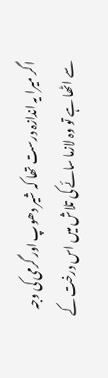اگر میرا یہ اندازہ درست تھا کہ شیر دھوپ اور گرمی کی وجہ سے اٹھا ہے تو وہ لازما سائے کی تلاش میں اس درخت کے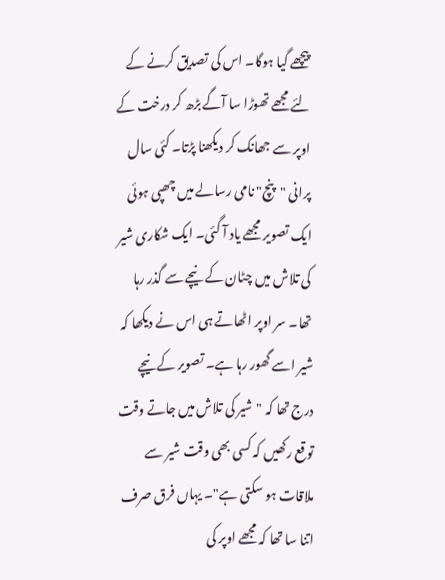پیچھے گیا ہوگا۔ اس کی تصدیق کرنے کے لئے مجھے تھوڑا سا آگے بڑھ کر درخت کے اوپر سے جھانک کر دیکھنا پڑتا۔ کئی سال پرانی "پنچ" نامی رسالے میں چھپی ہوئی ایک تصویر مجھے یاد آ گئی۔ ایک شکاری شیر کی تلاش میں چٹان کے نیچے سے گذر رہا تھا۔ سر اوپر اٹھاتے ہی اس نے دیکھا کہ شیر اسے گھور رہا ہے۔ تصویر کے نیچے درج تھا کہ "شیر کی تلاش میں جاتے وقت توقع رکھیں کہ کسی بھی وقت شیر سے ملاقات ہو سکتی ہے"۔ یہاں فرق صرف اتنا سا تھا کہ مجھے اوپر کی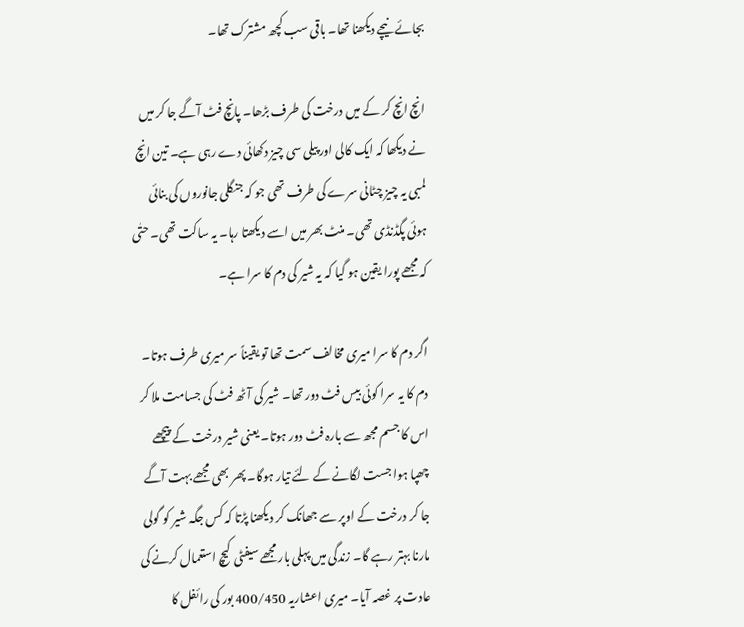بجائے نیچے دیکھنا تھا۔ باقی سب کچھ مشترک تھا۔

انچ انچ کر کے میں درخت کی طرف بڑھا۔ پانچ فٹ آگے جا کر میں نے دیکھا کہ ایک کالی اور پیلی سی چیز دکھائی دے رہی ہے۔ تین انچ لمبی یہ چیز چٹانی سرے کی طرف تھی جو کہ جنگلی جانوروں کی بنائی ہوئی پگڈنڈی تھی۔ منٹ بھر میں اسے دیکھتا رہا۔ یہ ساکت تھی۔ حتٰی کہ مجھے پورا یقین ہو گیا کہ یہ شیر کی دم کا سرا ہے۔

اگر دم کا سرا میری مخالف سمت تھا تو یقیناً سر میری طرف ہوتا۔ دم کا یہ سرا کوئی بیس فٹ دور تھا۔ شیر کی آٹھ فٹ کی جسامت ملا کر اس کا جسم مجھ سے بارہ فٹ دور ہوتا۔ یعنی شیر درخت کے پیچھے چھپا ہوا جست لگانے کے لئے تیار ہوگا۔ پھر بھی مجھے بہت آگے جا کر درخت کے اوپر سے جھانک کر دیکھنا پڑتا کہ کس جگہ شیر کو گولی مارنا بہتر رہے گا۔ زندگی میں پہلی بار مجھے سیفٹی کیچ استعمال کرنے کی عادت پر غصہ آیا۔ میری اعشاریہ 400/450 بور کی رائفل کا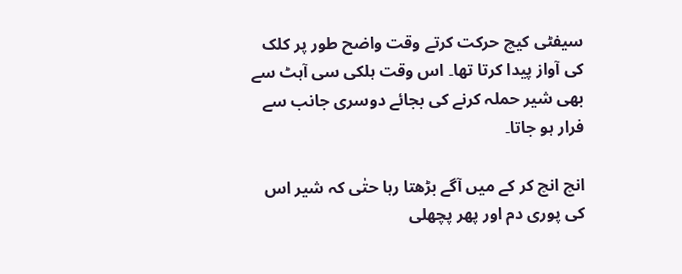سیفٹی کیچ حرکت کرتے وقت واضح طور پر کلک کی آواز پیدا کرتا تھا۔ اس وقت ہلکی سی آہٹ سے بھی شیر حملہ کرنے کی بجائے دوسری جانب سے فرار ہو جاتا۔

انچ انچ کر کے میں آگے بڑھتا رہا حتٰی کہ شیر اس کی پوری دم اور پھر پچھلی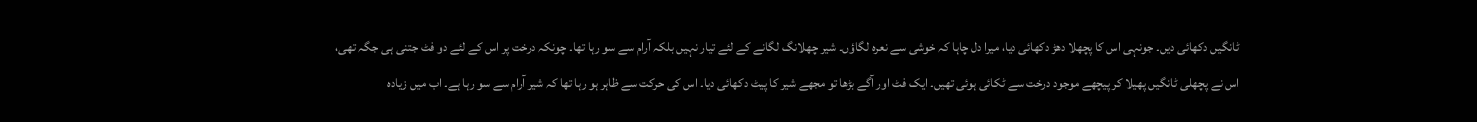ٹانگیں دکھائی دیں۔ جونہی اس کا پچھلا دھڑ دکھائی دیا، میرا دل چاہا کہ خوشی سے نعرہ لگاؤں۔ شیر چھلانگ لگانے کے لئے تیار نہیں بلکہ آرام سے سو رہا تھا۔ چونکہ درخت پر اس کے لئے دو فٹ جتنی ہی جگہ تھی، اس نے پچھلی ٹانگیں پھیلا کر پیچھے موجود درخت سے ٹکائی ہوئی تھیں۔ ایک فٹ اور آگے بڑھا تو مجھے شیر کا پیٹ دکھائی دیا۔ اس کی حرکت سے ظاہر ہو رہا تھا کہ شیر آرام سے سو رہا ہے۔ اب میں زیادہ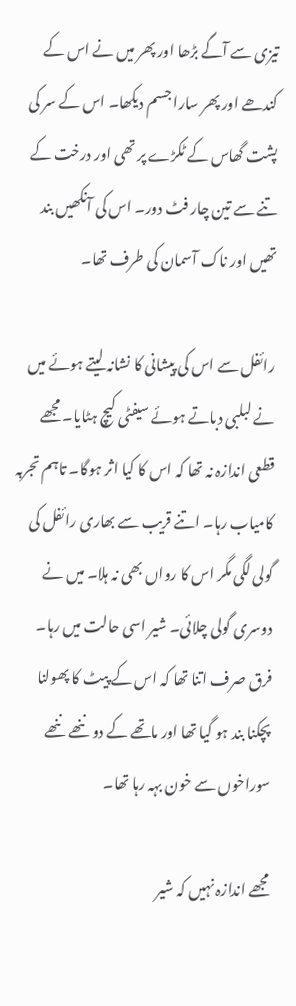تیزی سے آگے بڑھا اور پھر میں نے اس کے کندھے اور پھر سارا جسم دیکھا۔ اس کے سر کی پشت گھاس کے ٹکڑے پر تھی اور درخت کے تنے سے تین چار فٹ دور۔ اس کی آنکھیں بند تھیں اور ناک آسمان کی طرف تھا۔

رائفل سے اس کی پیشانی کا نشانہ لیتے ہوئے میں نے لبلبی دباتے ہوئے سیفٹی کیچ ہٹایا۔ مجھے قطعی اندازہ نہ تھا کہ اس کا کیا اثر ہوگا۔ تاہم تجربہ کامیاب رہا۔ اتنے قریب سے بھاری رائفل کی گولی لگی مگر اس کا رواں بھی نہ ہلا۔ میں نے دوسری گولی چلائی۔ شیر اسی حالت میں رہا۔ فرق صرف اتنا تھا کہ اس کے پیٹ کا پھولنا پچکنا بند ہو گیا تھا اور ماتھے کے دو ننھے ننھے سوراخوں سے خون بہہ رہا تھا۔

مجھے اندازہ نہیں کہ شیر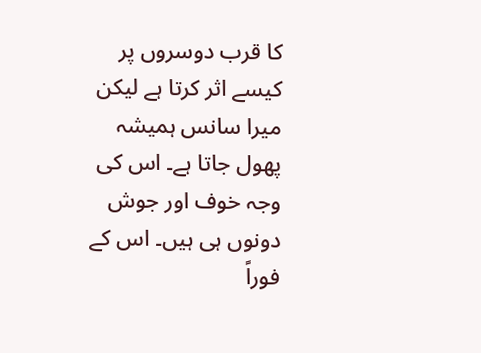کا قرب دوسروں پر کیسے اثر کرتا ہے لیکن میرا سانس ہمیشہ پھول جاتا ہے۔ اس کی وجہ خوف اور جوش دونوں ہی ہیں۔ اس کے فوراً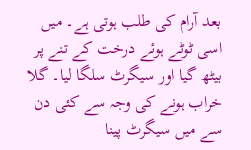بعد آرام کی طلب ہوتی ہے۔ میں اسی ٹوٹے ہوئے درخت کے تنے پر بیٹھ گیا اور سیگرٹ سلگا لیا۔ گلا خراب ہونے کی وجہ سے کئی دن سے میں سیگرٹ پینا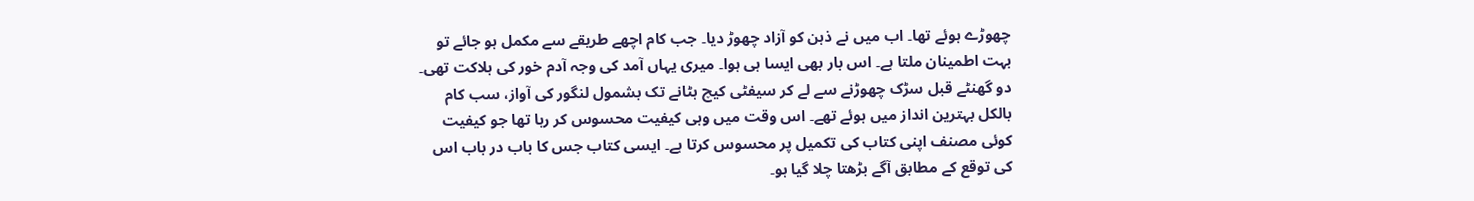چھوڑے ہوئے تھا۔ اب میں نے ذہن کو آزاد چھوڑ دیا۔ جب کام اچھے طریقے سے مکمل ہو جائے تو بہت اطمینان ملتا ہے۔ اس بار بھی ایسا ہی ہوا۔ میری یہاں آمد کی وجہ آدم خور کی ہلاکت تھی۔ دو گھنٹے قبل سڑک چھوڑنے سے لے کر سیفٹی کیچ ہٹانے تک بشمول لنگور کی آواز، سب کام بالکل بہترین انداز میں ہوئے تھے۔ اس وقت میں وہی کیفیت محسوس کر رہا تھا جو کیفیت کوئی مصنف اپنی کتاب کی تکمیل پر محسوس کرتا ہے۔ ایسی کتاب جس کا باب در باب اس کی توقع کے مطابق آگے بڑھتا چلا گیا ہو۔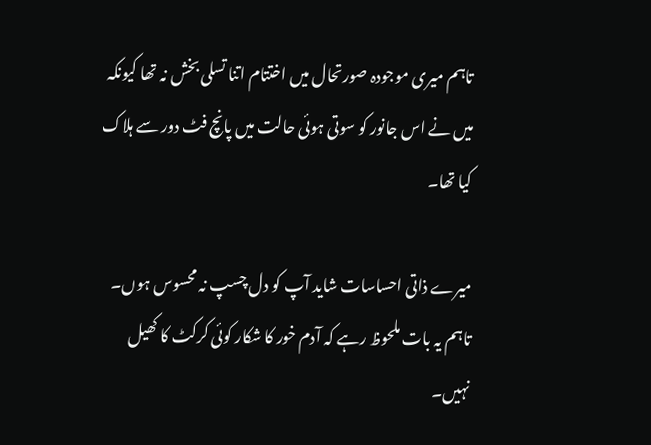تاہم میری موجودہ صورتحال میں اختتام اتنا تسلی بخش نہ تھا کیونکہ میں نے اس جانور کو سوتی ہوئی حالت میں پانچ فٹ دور سے ہلاک کیا تھا۔

میرے ذاتی احساسات شاید آپ کو دل چسپ نہ محسوس ہوں۔ تاہم یہ بات ملحوظ رہے کہ آدم خور کا شکار کوئی کرکٹ کا کھیل نہیں۔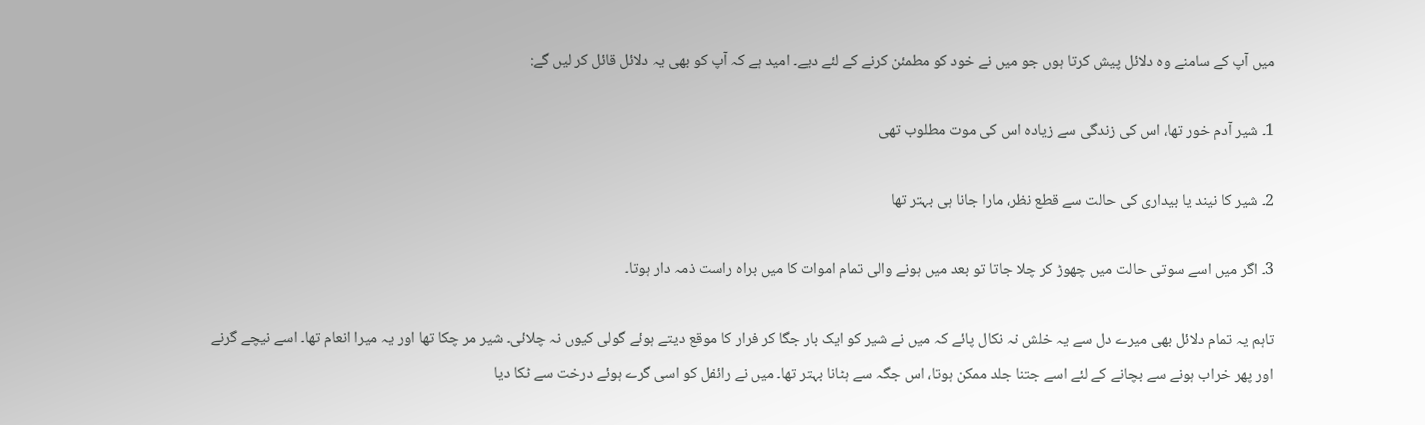میں آپ کے سامنے وہ دلائل پیش کرتا ہوں جو میں نے خود کو مطمئن کرنے کے لئے دیے۔ امید ہے کہ آپ کو بھی یہ دلائل قائل کر لیں گے:

1۔ شیر آدم خور تھا، اس کی زندگی سے زیادہ اس کی موت مطلوب تھی

2۔ شیر کا نیند یا بیداری کی حالت سے قطع نظر، مارا جانا ہی بہتر تھا

3۔ اگر میں اسے سوتی حالت میں چھوڑ کر چلا جاتا تو بعد میں ہونے والی تمام اموات کا میں براہ راست ذمہ دار ہوتا۔

تاہم یہ تمام دلائل بھی میرے دل سے یہ خلش نہ نکال پائے کہ میں نے شیر کو ایک بار جگا کر فرار کا موقع دیتے ہوئے گولی کیوں نہ چلائی۔ شیر مر چکا تھا اور یہ میرا انعام تھا۔ اسے نیچے گرنے اور پھر خراب ہونے سے بچانے کے لئے اسے جتنا جلد ممکن ہوتا، اس جگہ سے ہٹانا بہتر تھا۔ میں نے رائفل کو اسی گرے ہوئے درخت سے ٹکا دیا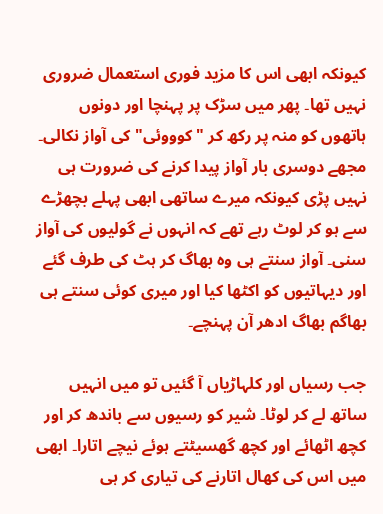کیونکہ ابھی اس کا مزید فوری استعمال ضروری نہیں تھا۔ پھر میں سڑک پر پہنچا اور دونوں ہاتھوں کو منہ پر رکھ کر "کوووئی" کی آواز نکالی۔ مجھے دوسری بار آواز پیدا کرنے کی ضرورت ہی نہیں پڑی کیونکہ میرے ساتھی ابھی پہلے بچھڑے سے ہو کر لوٹ رہے تھے کہ انہوں نے گولیوں کی آواز سنی۔ آواز سنتے ہی وہ بھاگ کر ہٹ کی طرف گئے اور دیہاتیوں کو اکٹھا کیا اور میری کوئی سنتے ہی بھاگم بھاگ ادھر آن پہنچے۔

جب رسیاں اور کلہاڑیاں آ گئیں تو میں انہیں ساتھ لے کر لوٹا۔ شیر کو رسیوں سے باندھ کر اور کچھ اٹھائے اور کچھ گھسیٹتے ہوئے نیچے اتارا۔ ابھی میں اس کی کھال اتارنے کی تیاری کر ہی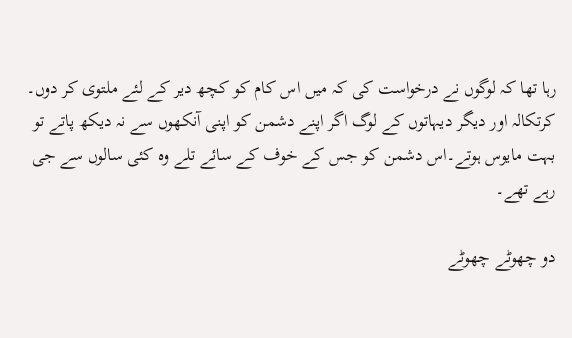رہا تھا کہ لوگوں نے درخواست کی کہ میں اس کام کو کچھ دیر کے لئے ملتوی کر دوں۔ کرتکالہ اور دیگر دیہاتوں کے لوگ اگر اپنے دشمن کو اپنی آنکھوں سے نہ دیکھ پاتے تو بہت مایوس ہوتے۔اس دشمن کو جس کے خوف کے سائے تلے وہ کئی سالوں سے جی رہے تھے۔

دو چھوٹے چھوٹے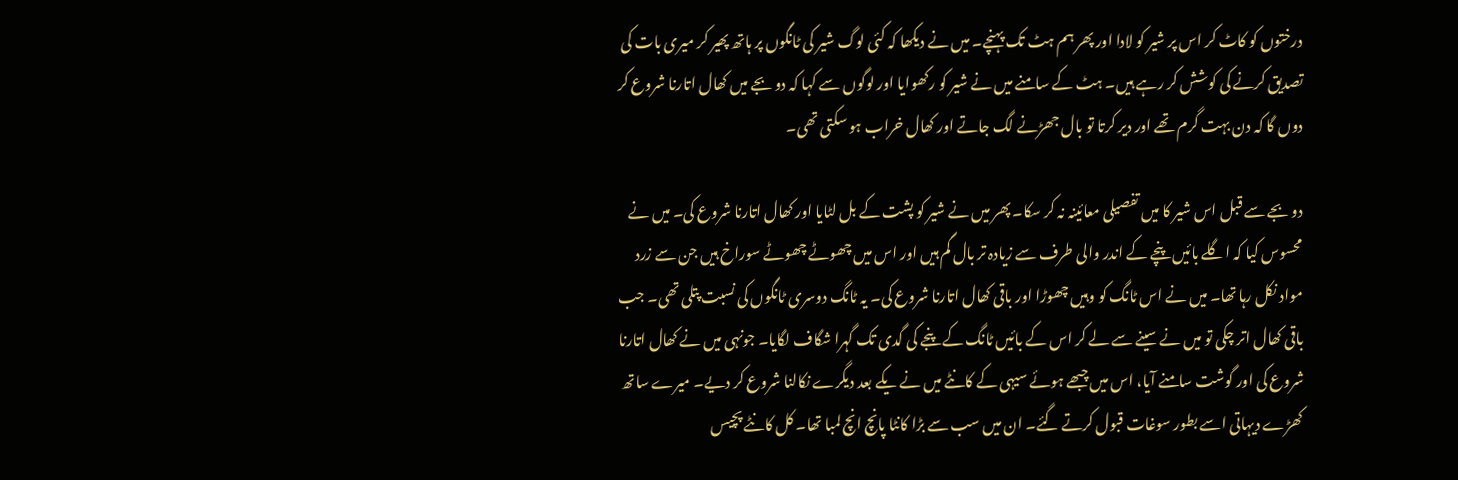درختوں کو کاٹ کر اس پر شیر کو لادا اور پھر ہم ہٹ تک پہنچے۔ میں نے دیکھا کہ کئی لوگ شیر کی ٹانگوں پر ہاتھ پھیر کر میری بات کی تصدیق کرنے کی کوشش کر رہے ہیں۔ ہٹ کے سامنے میں نے شیر کو رکھوایا اور لوگوں سے کہا کہ دو بجے میں کھال اتارنا شروع کر دوں گا کہ دن بہت گرم تھے اور دیر کرتا تو بال جھڑنے لگ جاتے اور کھال خراب ہو سکتی تھی۔

دو بجے سے قبل اس شیر کا میں تفصیلی معائینہ نہ کر سکا۔ پھر میں نے شیر کو پشت کے بل لٹایا اور کھال اتارنا شروع کی۔ میں نے محسوس کیا کہ اگلے بائیں پنچے کے اندر والی طرف سے زیادہ تر بال گم ہیں اور اس میں چھوٹے چھوٹے سوراخ ہیں جن سے زرد مواد نکل رہا تھا۔ میں نے اس ٹانگ کو وہیں چھوڑا اور باقی کھال اتارنا شروع کی۔ یہ ٹانگ دوسری ٹانگوں کی نسبت پتلی تھی۔ جب باقی کھال اتر چکی تو میں نے سینے سے لے کر اس کے بائیں ٹانگ کے پنجے کی گدی تک گہرا شگاف لگایا۔ جونہی میں نے کھال اتارنا شروع کی اور گوشت سامنے آیا، اس میں چبھے ہوئے سیہی کے کانٹے میں نے یکے بعد دیگرے نکالنا شروع کر دیے۔ میرے ساتھ کھڑے دیہاتی اسے بطور سوغات قبول کرتے گئے۔ ان میں سب سے بڑا کانٹا پانچ انچ لمبا تھا۔ کل کانٹے پچیس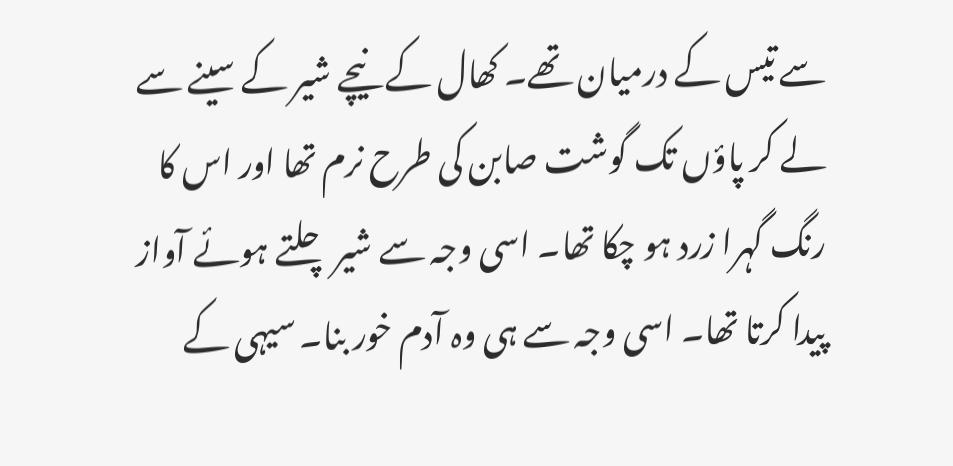سے تیس کے درمیان تھے۔ کھال کے نیچے شیر کے سینے سے لے کر پاؤں تک گوشت صابن کی طرح نرم تھا اور اس کا رنگ گہرا زرد ہو چکا تھا۔ اسی وجہ سے شیر چلتے ہوئے آواز پیدا کرتا تھا۔ اسی وجہ سے ہی وہ آدم خور بنا۔ سیہی کے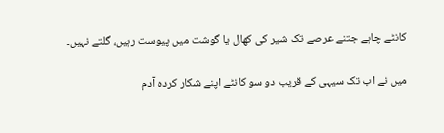کانٹے چاہے جتنے عرصے تک شیر کی کھال یا گوشت میں پیوست رہیں، گلتے نہیں۔

میں نے اب تک سیہی کے قریب دو سو کانٹے اپنے شکار کردہ آدم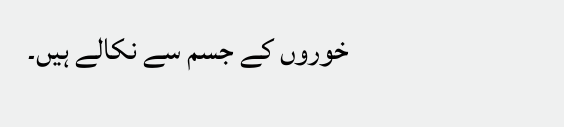خوروں کے جسم سے نکالے ہیں۔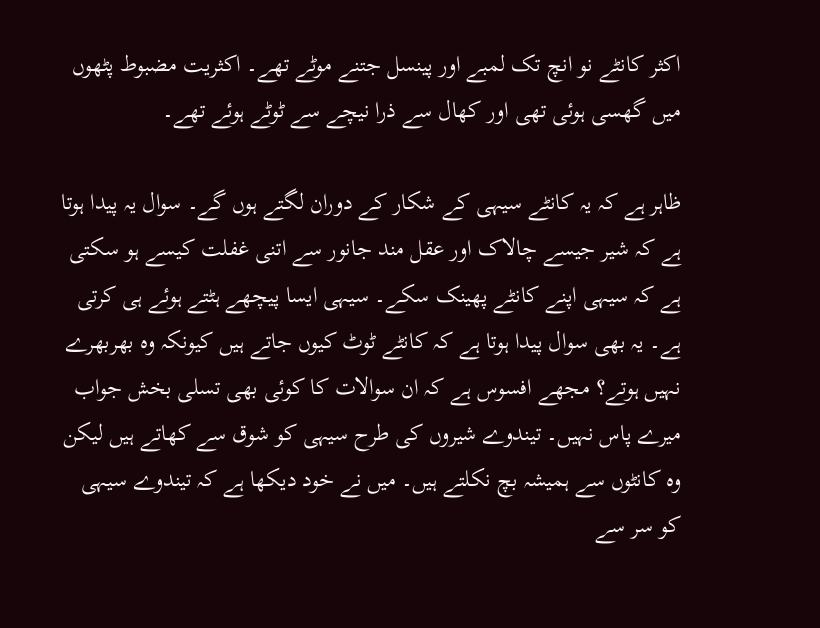اکثر کانٹے نو انچ تک لمبے اور پینسل جتنے موٹے تھے۔ اکثریت مضبوط پٹھوں میں گھسی ہوئی تھی اور کھال سے ذرا نیچے سے ٹوٹے ہوئے تھے۔

ظاہر ہے کہ یہ کانٹے سیہی کے شکار کے دوران لگتے ہوں گے۔ سوال یہ پیدا ہوتا ہے کہ شیر جیسے چالاک اور عقل مند جانور سے اتنی غفلت کیسے ہو سکتی ہے کہ سیہی اپنے کانٹے پھینک سکے۔ سیہی ایسا پیچھے ہٹتے ہوئے ہی کرتی ہے۔ یہ بھی سوال پیدا ہوتا ہے کہ کانٹے ٹوٹ کیوں جاتے ہیں کیونکہ وہ بھربھرے نہیں ہوتے؟ مجھے افسوس ہے کہ ان سوالات کا کوئی بھی تسلی بخش جواب میرے پاس نہیں۔ تیندوے شیروں کی طرح سیہی کو شوق سے کھاتے ہیں لیکن وہ کانٹوں سے ہمیشہ بچ نکلتے ہیں۔ میں نے خود دیکھا ہے کہ تیندوے سیہی کو سر سے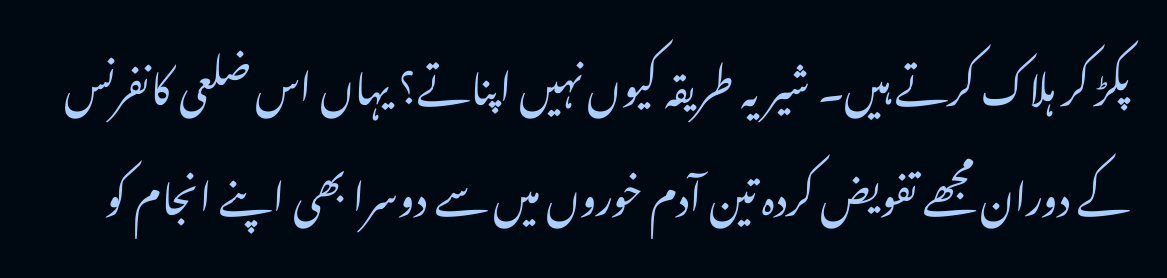پکڑ کر ہلاک کرتے ہیں۔ شیر یہ طریقہ کیوں نہیں اپناتے؟ یہاں اس ضلعی کانفرنس کے دوران مجھے تفویض کردہ تین آدم خوروں میں سے دوسرا بھی اپنے انجام کو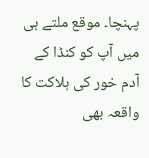پہنچا۔ موقع ملتے ہی میں آپ کو کنڈا کے آدم خور کی ہلاکت کا واقعہ بھی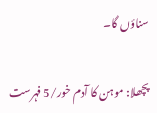سناؤں گا۔

پچھلا: موہن کا آدم خور/5 فہرست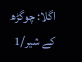اگلا: چوگڑھ کے شیر/1